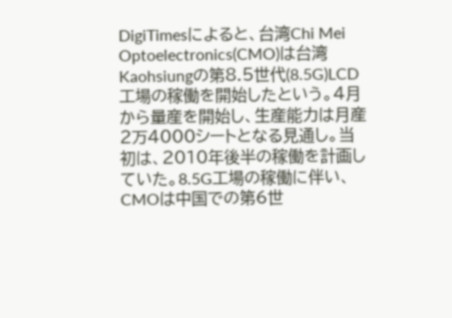DigiTimesによると、台湾Chi Mei Optoelectronics(CMO)は台湾Kaohsiungの第8.5世代(8.5G)LCD工場の稼働を開始したという。4月から量産を開始し、生産能力は月産2万4000シートとなる見通し。当初は、2010年後半の稼働を計画していた。8.5G工場の稼働に伴い、CMOは中国での第6世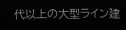代以上の大型ライン建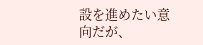設を進めたい意向だが、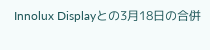Innolux Displayとの3月18日の合併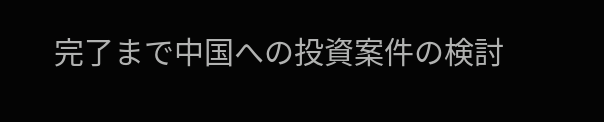完了まで中国への投資案件の検討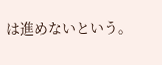は進めないという。